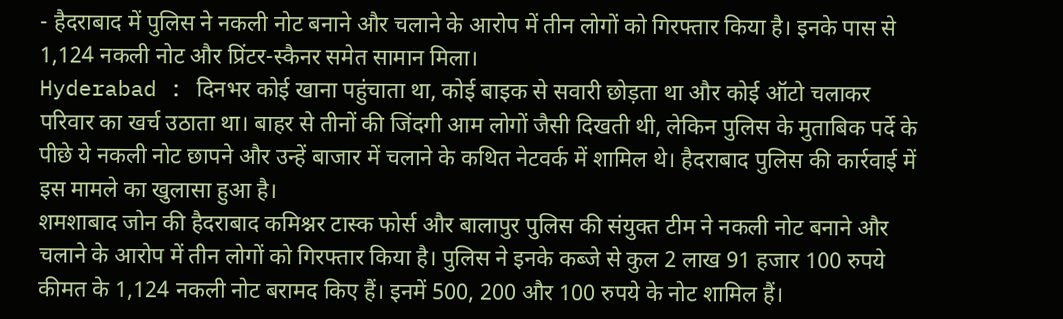- हैदराबाद में पुलिस ने नकली नोट बनाने और चलाने के आरोप में तीन लोगों को गिरफ्तार किया है। इनके पास से 1,124 नकली नोट और प्रिंटर-स्कैनर समेत सामान मिला।
Hyderabad : दिनभर कोई खाना पहुंचाता था, कोई बाइक से सवारी छोड़ता था और कोई ऑटो चलाकर परिवार का खर्च उठाता था। बाहर से तीनों की जिंदगी आम लोगों जैसी दिखती थी, लेकिन पुलिस के मुताबिक पर्दे के पीछे ये नकली नोट छापने और उन्हें बाजार में चलाने के कथित नेटवर्क में शामिल थे। हैदराबाद पुलिस की कार्रवाई में इस मामले का खुलासा हुआ है।
शमशाबाद जोन की हैदराबाद कमिश्नर टास्क फोर्स और बालापुर पुलिस की संयुक्त टीम ने नकली नोट बनाने और चलाने के आरोप में तीन लोगों को गिरफ्तार किया है। पुलिस ने इनके कब्जे से कुल 2 लाख 91 हजार 100 रुपये कीमत के 1,124 नकली नोट बरामद किए हैं। इनमें 500, 200 और 100 रुपये के नोट शामिल हैं।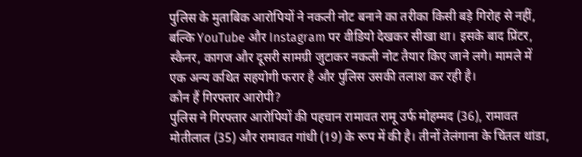पुलिस के मुताबिक आरोपियों ने नकली नोट बनाने का तरीका किसी बड़े गिरोह से नहीं, बल्कि YouTube और Instagram पर वीडियो देखकर सीखा था। इसके बाद प्रिंटर, स्कैनर, कागज और दूसरी सामग्री जुटाकर नकली नोट तैयार किए जाने लगे। मामले में एक अन्य कथित सहयोगी फरार है और पुलिस उसकी तलाश कर रही है।
कौन हैं गिरफ्तार आरोपी?
पुलिस ने गिरफ्तार आरोपियों की पहचान रामावत रामू उर्फ मोहम्मद (36), रामावत मोतीलाल (35) और रामावत गांधी (19) के रूप में की है। तीनों तेलंगाना के चिंतल थांडा,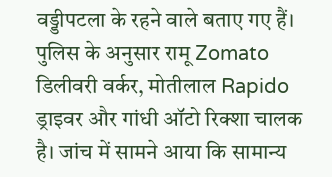वड्डीपटला के रहने वाले बताए गए हैं।
पुलिस के अनुसार रामू Zomato डिलीवरी वर्कर, मोतीलाल Rapido ड्राइवर और गांधी ऑटो रिक्शा चालक है। जांच में सामने आया कि सामान्य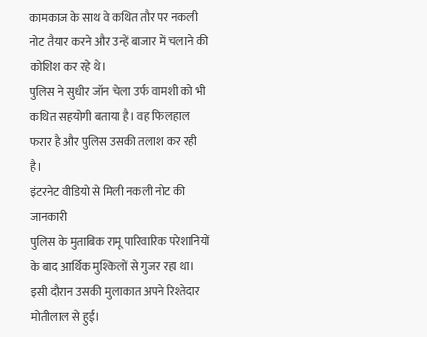कामकाज के साथ वे कथित तौर पर नकली नोट तैयार करने और उन्हें बाजार में चलाने की कोशिश कर रहे थे।
पुलिस ने सुधीर जॉन चेला उर्फ वामशी को भी कथित सहयोगी बताया है। वह फिलहाल फरार है और पुलिस उसकी तलाश कर रही है।
इंटरनेट वीडियो से मिली नकली नोट की जानकारी
पुलिस के मुताबिक रामू पारिवारिक परेशानियों के बाद आर्थिक मुश्किलों से गुजर रहा था। इसी दौरान उसकी मुलाकात अपने रिश्तेदार मोतीलाल से हुई।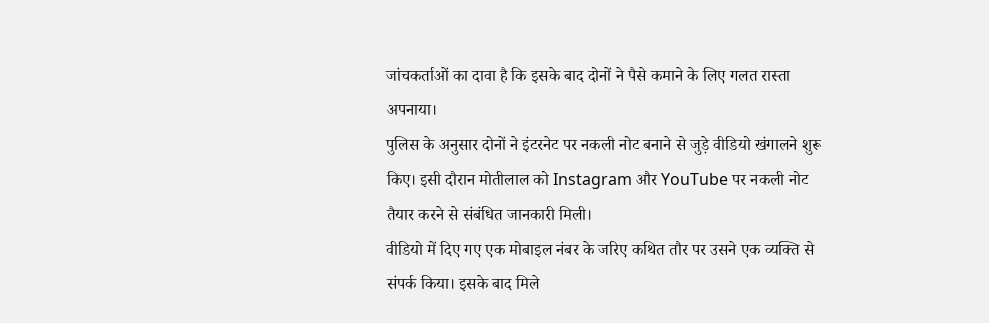जांचकर्ताओं का दावा है कि इसके बाद दोनों ने पैसे कमाने के लिए गलत रास्ता अपनाया।
पुलिस के अनुसार दोनों ने इंटरनेट पर नकली नोट बनाने से जुड़े वीडियो खंगालने शुरू किए। इसी दौरान मोतीलाल को Instagram और YouTube पर नकली नोट तैयार करने से संबंधित जानकारी मिली।
वीडियो में दिए गए एक मोबाइल नंबर के जरिए कथित तौर पर उसने एक व्यक्ति से संपर्क किया। इसके बाद मिले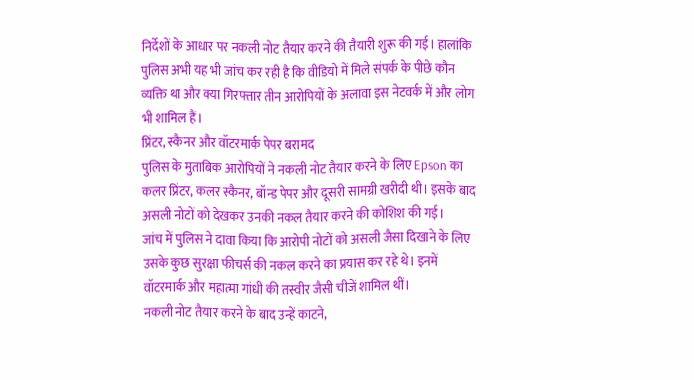निर्देशों के आधार पर नकली नोट तैयार करने की तैयारी शुरू की गई। हालांकि पुलिस अभी यह भी जांच कर रही है कि वीडियो में मिले संपर्क के पीछे कौन व्यक्ति था और क्या गिरफ्तार तीन आरोपियों के अलावा इस नेटवर्क में और लोग भी शामिल हैं।
प्रिंटर, स्कैनर और वॉटरमार्क पेपर बरामद
पुलिस के मुताबिक आरोपियों ने नकली नोट तैयार करने के लिए Epson का कलर प्रिंटर, कलर स्कैनर, बॉन्ड पेपर और दूसरी सामग्री खरीदी थी। इसके बाद असली नोटों को देखकर उनकी नकल तैयार करने की कोशिश की गई।
जांच में पुलिस ने दावा किया कि आरोपी नोटों को असली जैसा दिखाने के लिए उसके कुछ सुरक्षा फीचर्स की नकल करने का प्रयास कर रहे थे। इनमें वॉटरमार्क और महात्मा गांधी की तस्वीर जैसी चीजें शामिल थीं।
नकली नोट तैयार करने के बाद उन्हें काटने,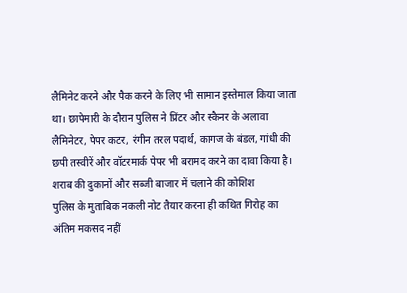लैमिनेट करने और पैक करने के लिए भी सामान इस्तेमाल किया जाता था। छापेमारी के दौरान पुलिस ने प्रिंटर और स्कैनर के अलावा लैमिनेटर, पेपर कटर, रंगीन तरल पदार्थ, कागज के बंडल, गांधी की छपी तस्वीरें और वॉटरमार्क पेपर भी बरामद करने का दावा किया है।
शराब की दुकानों और सब्जी बाजार में चलाने की कोशिश
पुलिस के मुताबिक नकली नोट तैयार करना ही कथित गिरोह का अंतिम मकसद नहीं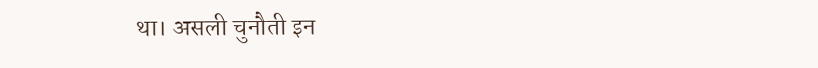था। असली चुनौती इन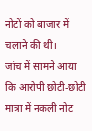नोटों को बाजार में चलाने की थी।
जांच में सामने आया कि आरोपी छोटी-छोटी मात्रा में नकली नोट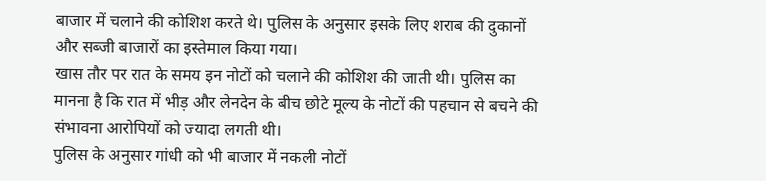बाजार में चलाने की कोशिश करते थे। पुलिस के अनुसार इसके लिए शराब की दुकानों और सब्जी बाजारों का इस्तेमाल किया गया।
खास तौर पर रात के समय इन नोटों को चलाने की कोशिश की जाती थी। पुलिस का मानना है कि रात में भीड़ और लेनदेन के बीच छोटे मूल्य के नोटों की पहचान से बचने की संभावना आरोपियों को ज्यादा लगती थी।
पुलिस के अनुसार गांधी को भी बाजार में नकली नोटों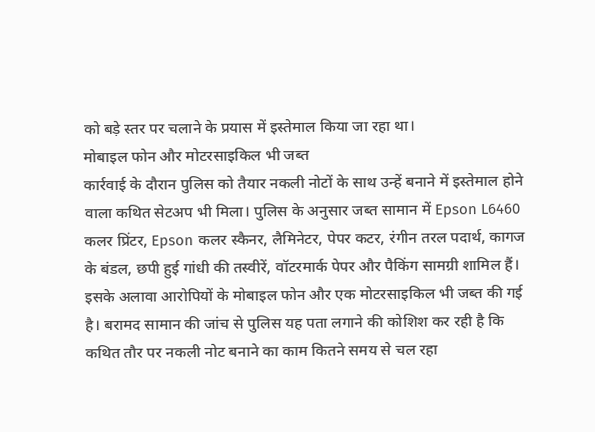को बड़े स्तर पर चलाने के प्रयास में इस्तेमाल किया जा रहा था।
मोबाइल फोन और मोटरसाइकिल भी जब्त
कार्रवाई के दौरान पुलिस को तैयार नकली नोटों के साथ उन्हें बनाने में इस्तेमाल होने वाला कथित सेटअप भी मिला। पुलिस के अनुसार जब्त सामान में Epson L6460 कलर प्रिंटर, Epson कलर स्कैनर, लैमिनेटर, पेपर कटर, रंगीन तरल पदार्थ, कागज के बंडल, छपी हुई गांधी की तस्वीरें, वॉटरमार्क पेपर और पैकिंग सामग्री शामिल हैं।
इसके अलावा आरोपियों के मोबाइल फोन और एक मोटरसाइकिल भी जब्त की गई है। बरामद सामान की जांच से पुलिस यह पता लगाने की कोशिश कर रही है कि कथित तौर पर नकली नोट बनाने का काम कितने समय से चल रहा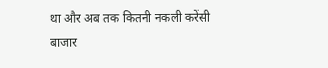था और अब तक कितनी नकली करेंसी बाजार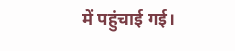में पहुंचाई गई।